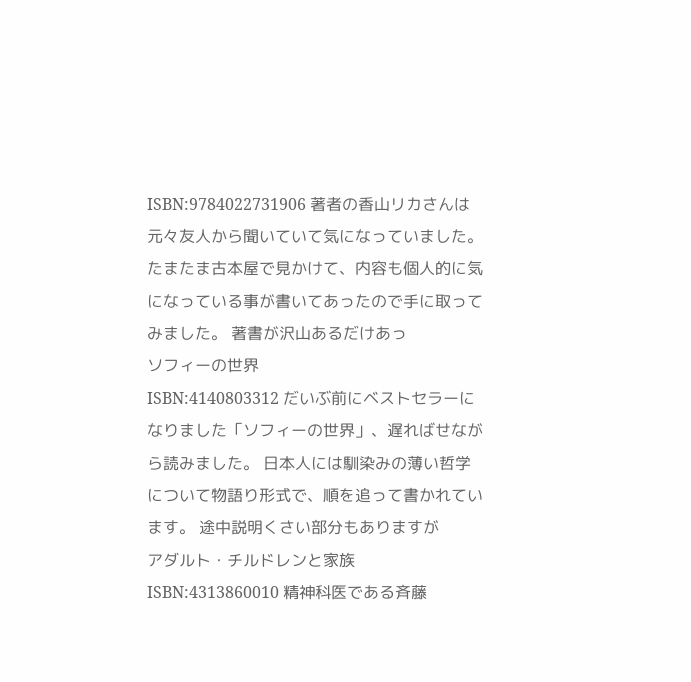ISBN:9784022731906 著者の香山リカさんは元々友人から聞いていて気になっていました。 たまたま古本屋で見かけて、内容も個人的に気になっている事が書いてあったので手に取ってみました。 著書が沢山あるだけあっ
ソフィーの世界
ISBN:4140803312 だいぶ前にベストセラーになりました「ソフィーの世界」、遅ればせながら読みました。 日本人には馴染みの薄い哲学について物語り形式で、順を追って書かれています。 途中説明くさい部分もありますが
アダルト・チルドレンと家族
ISBN:4313860010 精神科医である斉藤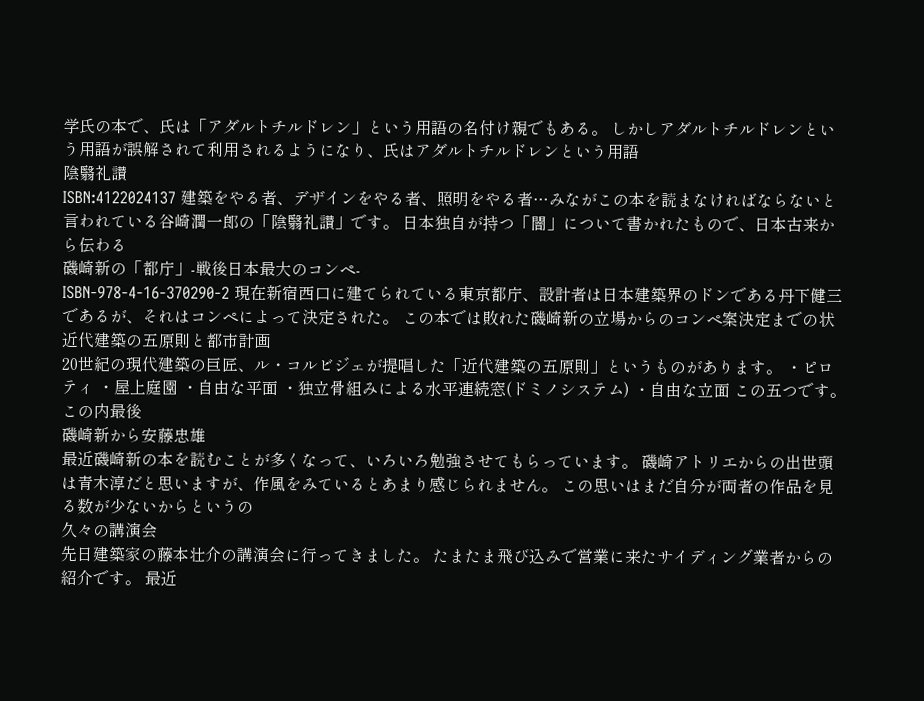学氏の本で、氏は「アダルトチルドレン」という用語の名付け親でもある。 しかしアダルトチルドレンという用語が誤解されて利用されるようになり、氏はアダルトチルドレンという用語
陰翳礼讃
ISBN:4122024137 建築をやる者、デザインをやる者、照明をやる者…みながこの本を読まなければならないと言われている谷崎潤一郎の「陰翳礼讃」です。 日本独自が持つ「闇」について書かれたもので、日本古来から伝わる
磯崎新の「都庁」-戦後日本最大のコンペ-
ISBN-978-4-16-370290-2 現在新宿西口に建てられている東京都庁、設計者は日本建築界のドンである丹下健三であるが、それはコンペによって決定された。 この本では敗れた磯崎新の立場からのコンペ案決定までの状
近代建築の五原則と都市計画
20世紀の現代建築の巨匠、ル・コルビジェが提唱した「近代建築の五原則」というものがあります。 ・ピロティ ・屋上庭園 ・自由な平面 ・独立骨組みによる水平連続窓(ドミノシステム) ・自由な立面 この五つです。 この内最後
磯崎新から安藤忠雄
最近磯崎新の本を読むことが多くなって、いろいろ勉強させてもらっています。 磯崎アトリエからの出世頭は青木淳だと思いますが、作風をみているとあまり感じられません。 この思いはまだ自分が両者の作品を見る数が少ないからというの
久々の講演会
先日建築家の藤本壮介の講演会に行ってきました。 たまたま飛び込みで営業に来たサイディング業者からの紹介です。 最近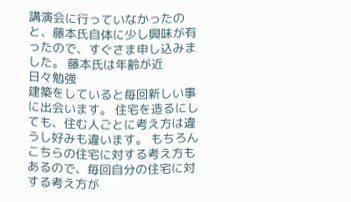講演会に行っていなかったのと、藤本氏自体に少し興味が有ったので、すぐさま申し込みました。 藤本氏は年齢が近
日々勉強
建築をしていると毎回新しい事に出会います。 住宅を造るにしても、住む人ごとに考え方は違うし好みも違います。 もちろんこちらの住宅に対する考え方もあるので、毎回自分の住宅に対する考え方が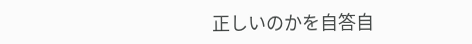正しいのかを自答自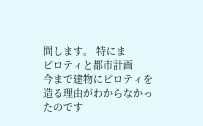問します。 特にま
ピロティと都市計画
今まで建物にピロティを造る理由がわからなかったのです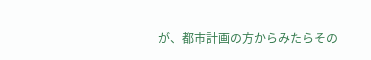が、都市計画の方からみたらその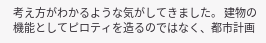考え方がわかるような気がしてきました。 建物の機能としてピロティを造るのではなく、都市計画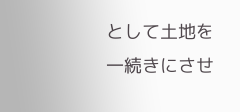として土地を一続きにさせ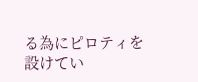る為にピロティを設けてい